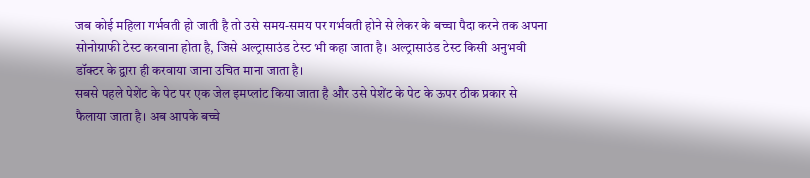जब कोई महिला गर्भवती हो जाती है तो उसे समय-समय पर गर्भवती होने से लेकर के बच्चा पैदा करने तक अपना सोनोग्राफी टेस्ट करवाना होता है, जिसे अल्ट्रासाउंड टेस्ट भी कहा जाता है। अल्ट्रासाउंड टेस्ट किसी अनुभवी डॉक्टर के द्वारा ही करवाया जाना उचित माना जाता है।
सबसे पहले पेशेंट के पेट पर एक जेल इमप्लांट किया जाता है और उसे पेशेंट के पेट के ऊपर ठीक प्रकार से फैलाया जाता है। अब आपके बच्चे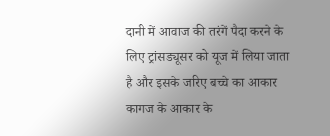दानी में आवाज की तरंगें पैदा करने के लिए ट्रांसड्यूसर को यूज में लिया जाता है और इसके जरिए बच्चे का आकार कागज के आकार के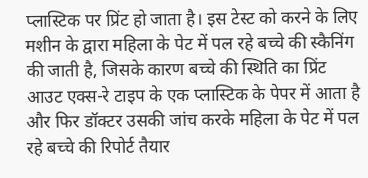प्लास्टिक पर प्रिंट हो जाता है। इस टेस्ट को करने के लिए मशीन के द्वारा महिला के पेट में पल रहे बच्चे की स्कैनिंग की जाती है, जिसके कारण बच्चे की स्थिति का प्रिंट आउट एक्स-रे टाइप के एक प्लास्टिक के पेपर में आता है और फिर डॉक्टर उसकी जांच करके महिला के पेट में पल रहे बच्चे की रिपोर्ट तैयार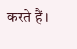करते हैं।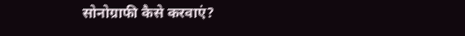सोनोग्राफी कैसे करवाएं?